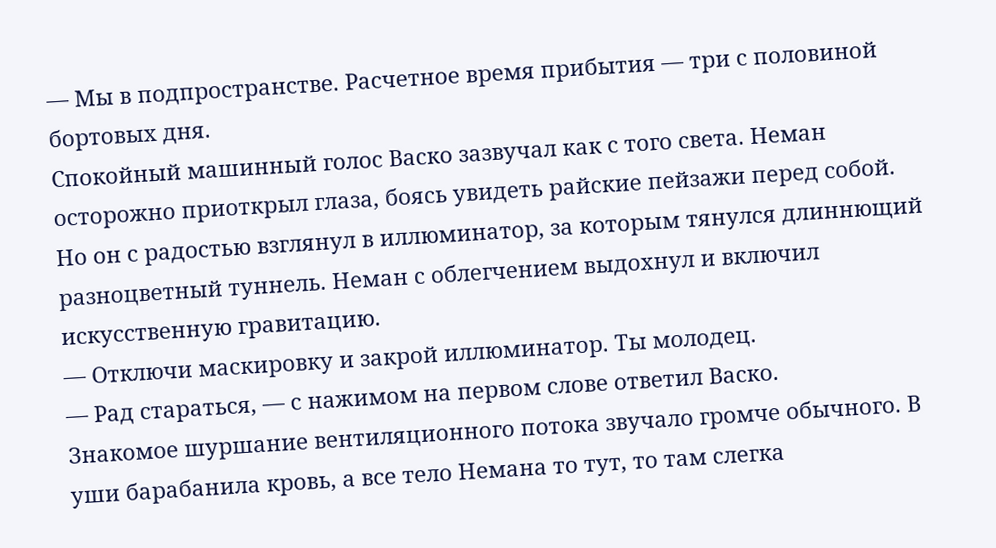— Мы в подпространстве. Расчетное время прибытия — три с половиной бортовых дня.
Спокойный машинный голос Васко зазвучал как с того света. Неман осторожно приоткрыл глаза, боясь увидеть райские пейзажи перед собой. Но он с радостью взглянул в иллюминатор, за которым тянулся длиннющий разноцветный туннель. Неман с облегчением выдохнул и включил искусственную гравитацию.
— Отключи маскировку и закрой иллюминатор. Ты молодец.
— Рад стараться, — с нажимом на первом слове ответил Васко.
Знакомое шуршание вентиляционного потока звучало громче обычного. В уши барабанила кровь, а все тело Немана то тут, то там слегка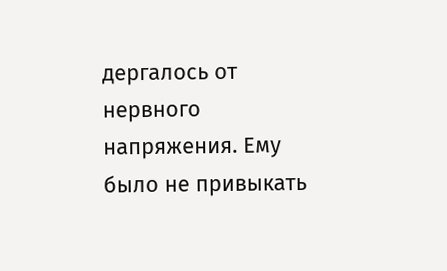дергалось от нервного напряжения. Ему было не привыкать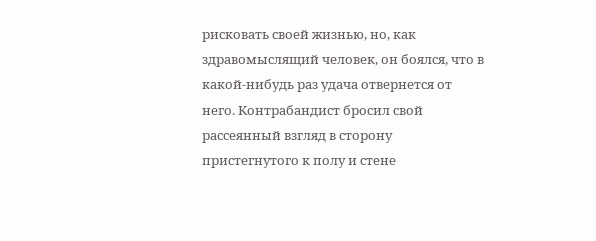рисковать своей жизнью, но, как здравомыслящий человек, он боялся, что в какой-нибудь раз удача отвернется от него. Контрабандист бросил свой рассеянный взгляд в сторону пристегнутого к полу и стене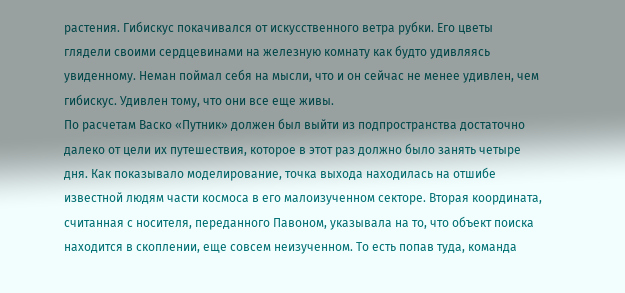растения. Гибискус покачивался от искусственного ветра рубки. Его цветы глядели своими сердцевинами на железную комнату как будто удивляясь увиденному. Неман поймал себя на мысли, что и он сейчас не менее удивлен, чем гибискус. Удивлен тому, что они все еще живы.
По расчетам Васко «Путник» должен был выйти из подпространства достаточно далеко от цели их путешествия, которое в этот раз должно было занять четыре дня. Как показывало моделирование, точка выхода находилась на отшибе известной людям части космоса в его малоизученном секторе. Вторая координата, считанная с носителя, переданного Павоном, указывала на то, что объект поиска находится в скоплении, еще совсем неизученном. То есть попав туда, команда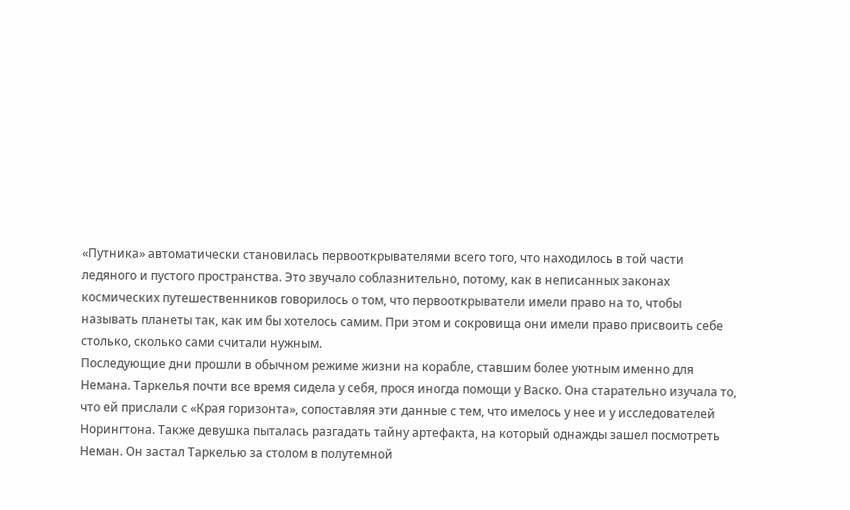«Путника» автоматически становилась первооткрывателями всего того, что находилось в той части ледяного и пустого пространства. Это звучало соблазнительно, потому, как в неписанных законах космических путешественников говорилось о том, что первооткрыватели имели право на то, чтобы называть планеты так, как им бы хотелось самим. При этом и сокровища они имели право присвоить себе столько, сколько сами считали нужным.
Последующие дни прошли в обычном режиме жизни на корабле, ставшим более уютным именно для Немана. Таркелья почти все время сидела у себя, прося иногда помощи у Васко. Она старательно изучала то, что ей прислали с «Края горизонта», сопоставляя эти данные с тем, что имелось у нее и у исследователей Норингтона. Также девушка пыталась разгадать тайну артефакта, на который однажды зашел посмотреть Неман. Он застал Таркелью за столом в полутемной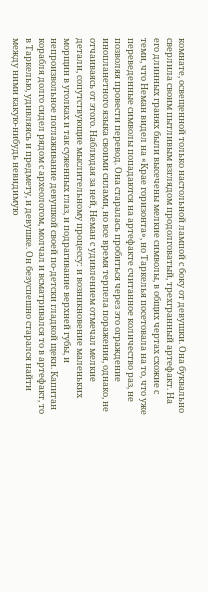комнате, освещенной только настольной лампой с боку от девушки. Она буквально сверлила своим пытливым взглядом продолговатый, трехгранный артефакт. На его длинных гранях были высечены мелкие символы, в общих чертах схожие с теми, что Неман видел на «Крае горизонта», но Таркелья посетовала на то, что уже переведенные символы попадаются на артефакте считанное количество раз, не позволяя провести перевод. Она старалась пробиться через это ограждение инопланетного языка своими силами, но все время терпела поражения, однако, не отчаиваясь от этого. Наблюдая за ней, Неман с удивлением отмечал мелкие детали, сопутствующие мыслительному процессу: и возникновение маленьких морщин в уголках и так суженных глаз, и подрагивание верхней губы, и непроизвольное поглаживание девушкой своей по-детски гладкой щеки. Капитан корабля долго сидел рядом с археологом, молчал и всматривался то в артефакт, то в Таркелью, удивляясь и предмету, и девушке. Он безуспешно старался найти между ними какую-нибудь невидимую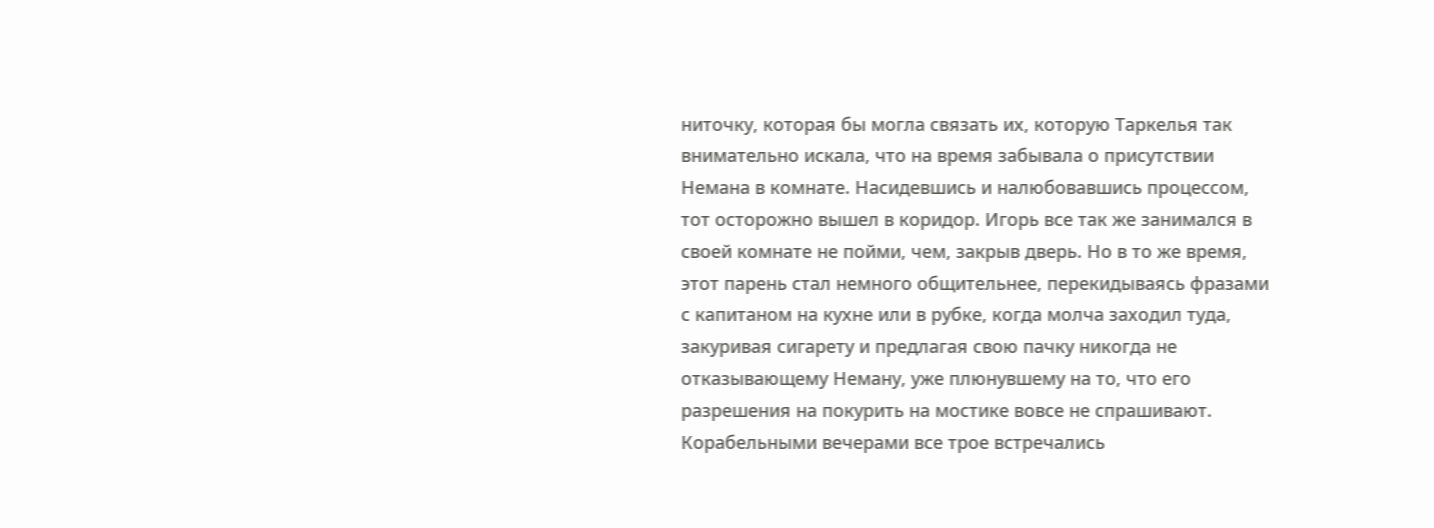ниточку, которая бы могла связать их, которую Таркелья так внимательно искала, что на время забывала о присутствии Немана в комнате. Насидевшись и налюбовавшись процессом, тот осторожно вышел в коридор. Игорь все так же занимался в своей комнате не пойми, чем, закрыв дверь. Но в то же время, этот парень стал немного общительнее, перекидываясь фразами с капитаном на кухне или в рубке, когда молча заходил туда, закуривая сигарету и предлагая свою пачку никогда не отказывающему Неману, уже плюнувшему на то, что его разрешения на покурить на мостике вовсе не спрашивают. Корабельными вечерами все трое встречались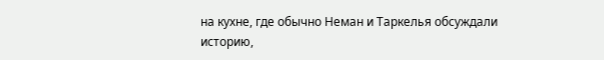на кухне, где обычно Неман и Таркелья обсуждали историю,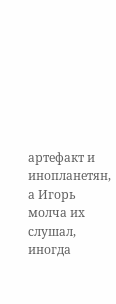артефакт и инопланетян, а Игорь молча их слушал, иногда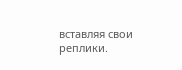вставляя свои реплики.